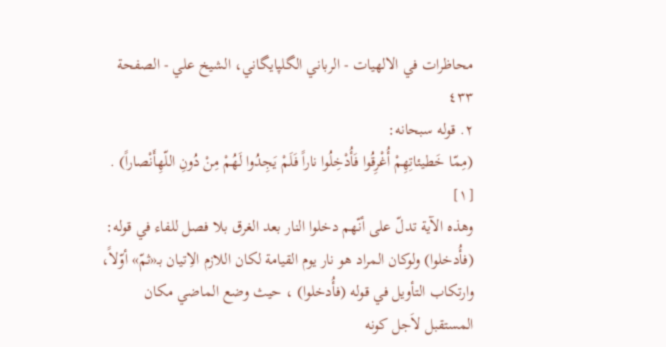محاظرات في الالهيات - الرباني الگلپايگاني، الشيخ علي - الصفحة ٤٣٣
٢. قوله سبحانه:
(مِمّا خَطيئاتِهِمْ أُغْرِقُوا فَأُدْخِلُوا ناراً فَلَمْ يَجِدُوا لَهُمْ مِنْ دُونِ اللّهِأَنْصاراً) . [١]
وهذه الآية تدلّ على أنّهم دخلوا النار بعد الغرق بلا فصل للفاء في قوله: (فأُدخلوا) ولوكان المراد هو نار يوم القيامة لكان اللازم الاِتيان بـ«ثمّ» أوّلاً، وارتكاب التأويل في قوله (فأُدخلوا) ، حيث وضع الماضي مكان المستقبل لاَجل كونه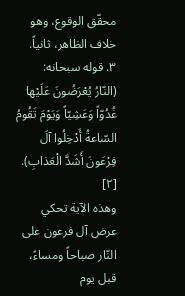محقّق الوقوع، وهو خلاف الظاهر، ثانياً.
٣. قوله سبحانه:
(النّارُ يُعْرَضُونَ عَلَيْها غُدُوّاً وَعَشِيّاً وَيَوْمَ تَقُومُ السّاعةُ أَدْخِلُوا آلَ فِرْعَونَ أَشَدَّ الْعَذابِ). [٢]
وهذه الآية تحكي عرض آل فرعون على النّار صباحاً ومساءً، قبل يوم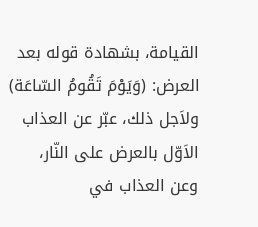القيامة، بشهادة قوله بعد العرض: (وَيَوْمَ تَقُومُ السّاعَة) ولاَجل ذلك، عبّر عن العذاب الاَوّل بالعرض على النّار، وعن العذاب في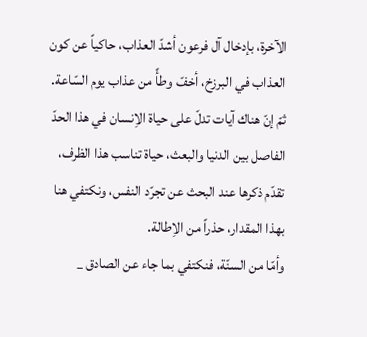الآخرة، بإدخال آل فرعون أشدّ العذاب، حاكياً عن كون العذاب في البرزخ، أخفّ وطأً من عذاب يوم السّاعة.
ثمّ إنّ هناك آيات تدلّ على حياة الاِنسان في هذا الحدّ الفاصل بين الدنيا والبعث، حياة تناسب هذا الظرف، تقدّم ذكرها عند البحث عن تجرّد النفس، ونكتفي هنا بهذا المقدار، حذراً من الاِطالة.
وأمّا من السنّة، فنكتفي بما جاء عن الصادق _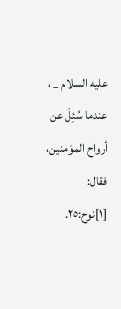عليه السلام _ ، عندما سُئِلَ عن أرواح الموَمنين، فقال:
[١]نوح:٢٥.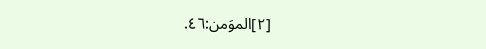[٢]الموَمن:٤٦.